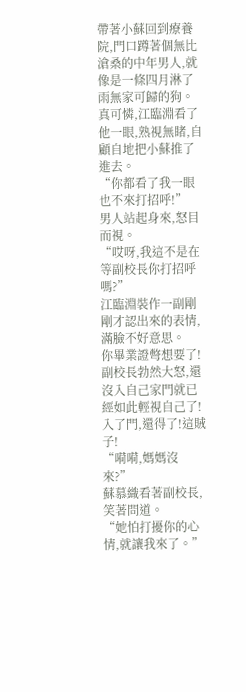帶著小蘇回到療養院,門口蹲著個無比滄桑的中年男人,就像是一條四月淋了雨無家可歸的狗。
真可憐,江臨淵看了他一眼,熟視無睹,自顧自地把小蘇推了進去。
“你都看了我一眼也不來打招呼!”
男人站起身來,怒目而視。
“哎呀,我這不是在等副校長你打招呼嗎?”
江臨淵裝作一副剛剛才認出來的表情,滿臉不好意思。
你畢業證彆想要了!
副校長勃然大怒,還沒入自己家門就已經如此輕視自己了!
入了門,還得了!這賊子!
“嗬嗬,媽媽沒來?”
蘇慕織看著副校長,笑著問道。
“她怕打擾你的心情,就讓我來了。”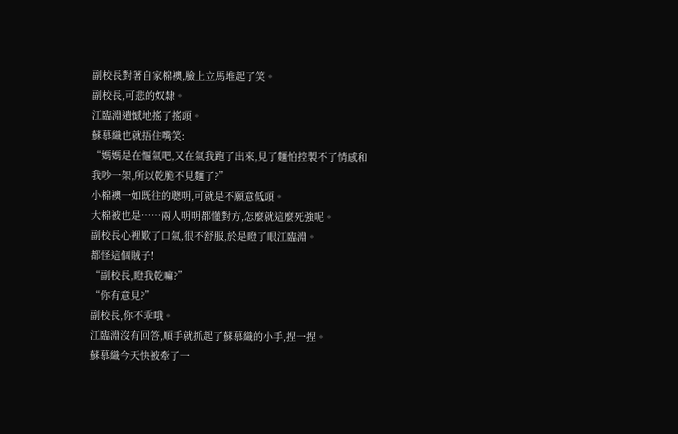副校長對著自家棉襖,臉上立馬堆起了笑。
副校長,可悲的奴隸。
江臨淵遺憾地搖了搖頭。
蘇慕織也就捂住嘴笑:
“媽媽是在慪氣吧,又在氣我跑了出來,見了麵怕控製不了情感和我吵一架,所以乾脆不見麵了?”
小棉襖一如既往的聰明,可就是不願意低頭。
大棉被也是……兩人明明都懂對方,怎麼就這麼死強呢。
副校長心裡歎了口氣,很不舒服,於是瞪了眼江臨淵。
都怪這個賊子!
“副校長,瞪我乾嘛?”
“你有意見?”
副校長,你不乖哦。
江臨淵沒有回答,順手就抓起了蘇慕織的小手,捏一捏。
蘇慕織今天快被牽了一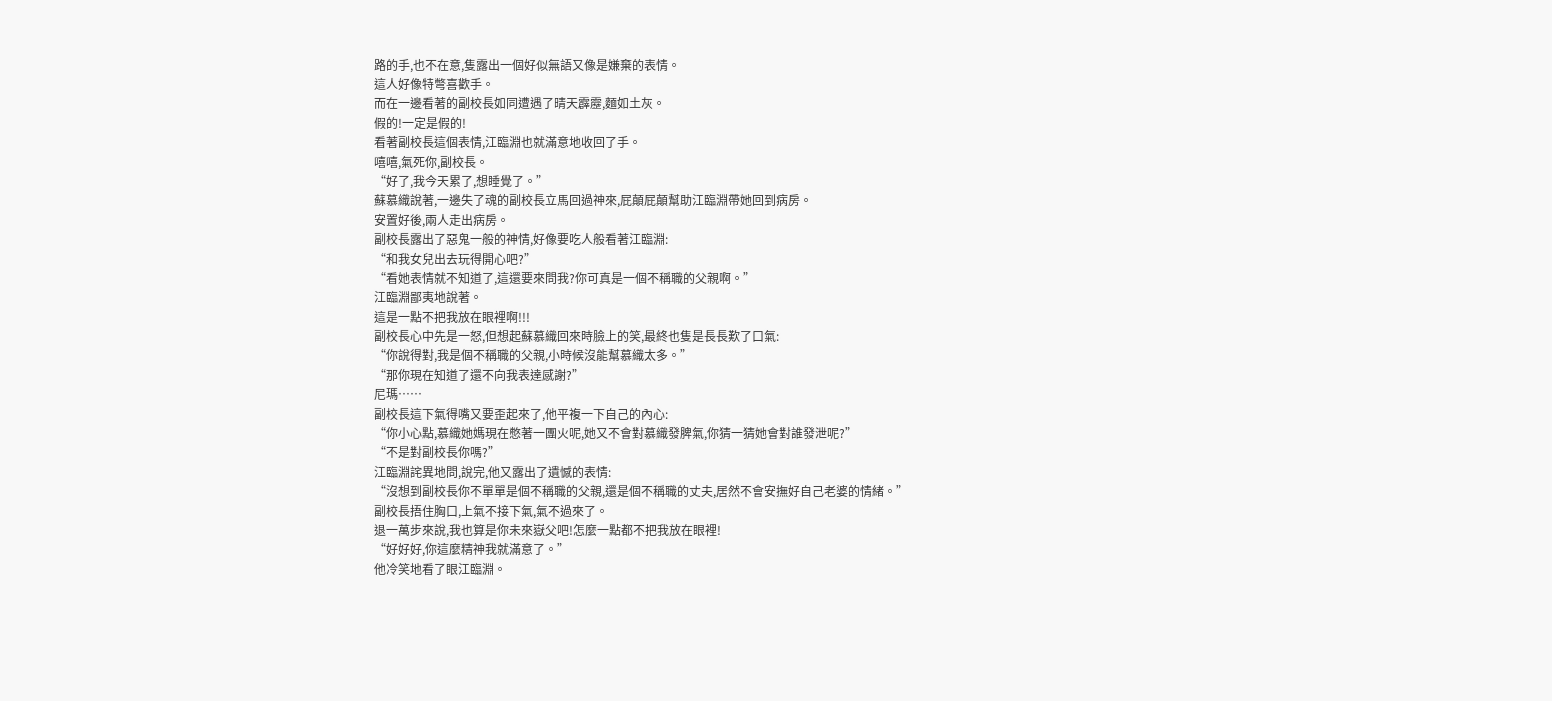路的手,也不在意,隻露出一個好似無語又像是嫌棄的表情。
這人好像特彆喜歡手。
而在一邊看著的副校長如同遭遇了晴天霹靂,麵如土灰。
假的!一定是假的!
看著副校長這個表情,江臨淵也就滿意地收回了手。
嘻嘻,氣死你,副校長。
“好了,我今天累了,想睡覺了。”
蘇慕織說著,一邊失了魂的副校長立馬回過神來,屁顛屁顛幫助江臨淵帶她回到病房。
安置好後,兩人走出病房。
副校長露出了惡鬼一般的神情,好像要吃人般看著江臨淵:
“和我女兒出去玩得開心吧?”
“看她表情就不知道了,這還要來問我?你可真是一個不稱職的父親啊。”
江臨淵鄙夷地說著。
這是一點不把我放在眼裡啊!!!
副校長心中先是一怒,但想起蘇慕織回來時臉上的笑,最終也隻是長長歎了口氣:
“你說得對,我是個不稱職的父親,小時候沒能幫慕織太多。”
“那你現在知道了還不向我表達感謝?”
尼瑪……
副校長這下氣得嘴又要歪起來了,他平複一下自己的內心:
“你小心點,慕織她媽現在憋著一團火呢,她又不會對慕織發脾氣,你猜一猜她會對誰發泄呢?”
“不是對副校長你嗎?”
江臨淵詫異地問,說完,他又露出了遺憾的表情:
“沒想到副校長你不單單是個不稱職的父親,還是個不稱職的丈夫,居然不會安撫好自己老婆的情緒。”
副校長捂住胸口,上氣不接下氣,氣不過來了。
退一萬步來說,我也算是你未來嶽父吧!怎麼一點都不把我放在眼裡!
“好好好,你這麼精神我就滿意了。”
他冷笑地看了眼江臨淵。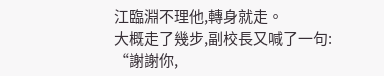江臨淵不理他,轉身就走。
大概走了幾步,副校長又喊了一句:
“謝謝你,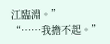江臨淵。”
“……我擔不起。”